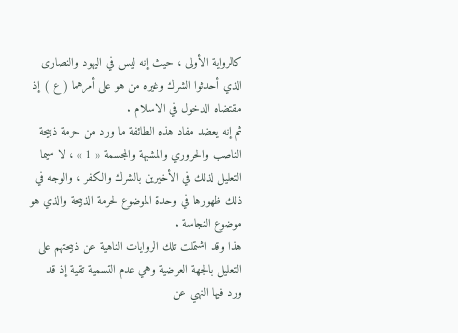كالرواية الأولى ، حيث إنه ليس في اليهود والنصارى الذي أحدثوا الشرك وغيره من هو على أمرهما ( ع ) إذ مقتضاه الدخول في الاسلام .
ثم إنه يعضد مفاد هذه الطائفة ما ورد من حرمة ذبيحة الناصب والحروري والمشبهة والمجسمة « 1 » ، لا سيما التعليل لذلك في الأخيرين بالشرك والكفر ، والوجه في ذلك ظهورها في وحدة الموضوع لحرمة الذبيحة والذي هو موضوع النجاسة .
هذا وقد اشتملت تلك الروايات الناهية عن ذبيحتهم على التعليل بالجهة العرضية وهي عدم التسمية تقية إذ قد ورد فيها النهي عن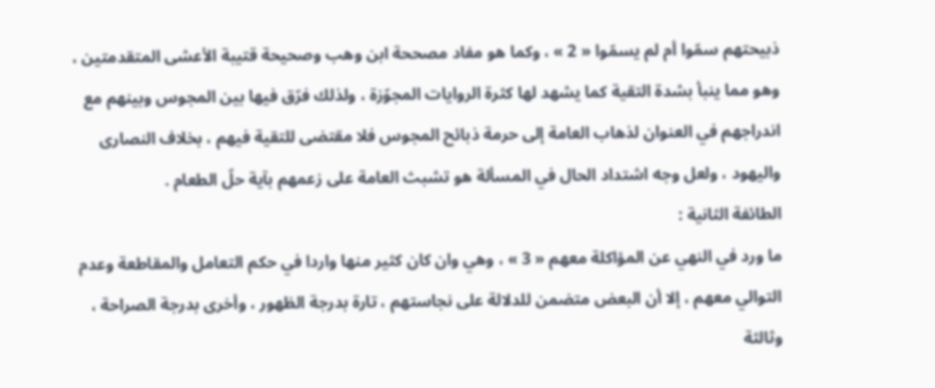ذبيحتهم سمّوا أم لم يسمّوا « 2 » ، وكما هو مفاد مصححة ابن وهب وصحيحة قتيبة الأعشى المتقدمتين ، وهو مما ينبأ بشدة التقية كما يشهد لها كثرة الروايات المجوّزة ، ولذلك فرّق فيها بين المجوس وبينهم مع اندراجهم في العنوان لذهاب العامة إلى حرمة ذبائح المجوس فلا مقتضى للتقية فيهم ، بخلاف النصارى واليهود ، ولعل وجه اشتداد الحال في المسألة هو تشبث العامة على زعمهم بآية حلّ الطعام .
الطائفة الثانية :
ما ورد في النهي عن المؤاكلة معهم « 3 » ، وهي وان كان كثير منها واردا في حكم التعامل والمقاطعة وعدم التوالي معهم ، إلا أن البعض متضمن للدلالة على نجاستهم ، تارة بدرجة الظهور ، وأخرى بدرجة الصراحة ، وثالثة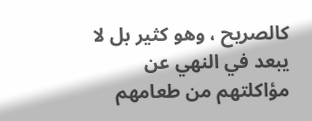كالصريح ، وهو كثير بل لا يبعد في النهي عن مؤاكلتهم من طعامهم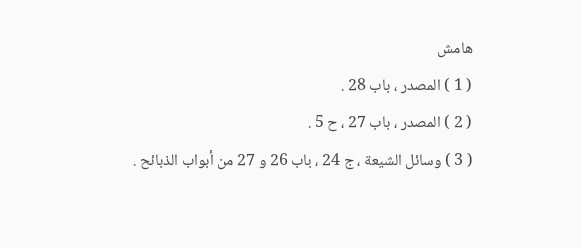هامش
( 1 ) المصدر ، باب 28 .
( 2 ) المصدر ، باب 27 ، ح 5 .
( 3 ) وسائل الشيعة ، ج 24 ، باب 26 و 27 من أبواب الذبائح .